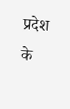प्रदेश के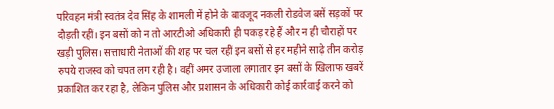परिवहन मंत्री स्वतंत्र देव सिंह के शामली में होने के बावजूद नकली रोडवेज बसें सड़कों पर दौड़ती रहीं। इन बसों को न तो आरटीओ अधिकारी ही पकड़ रहे हैं और न ही चौराहों पर खड़ी पुलिस। सत्ताधारी नेताओं की शह पर चल रहीं इन बसों से हर महीने साढ़े तीन करोड़ रुपये राजस्व को चपत लग रही है। वहीं अमर उजाला लगातार इन बसों के खिलाफ खबरें प्रकाशित कर रहा है, लेकिन पुलिस और प्रशासन के अधिकारी कोई कार्रवाई करने को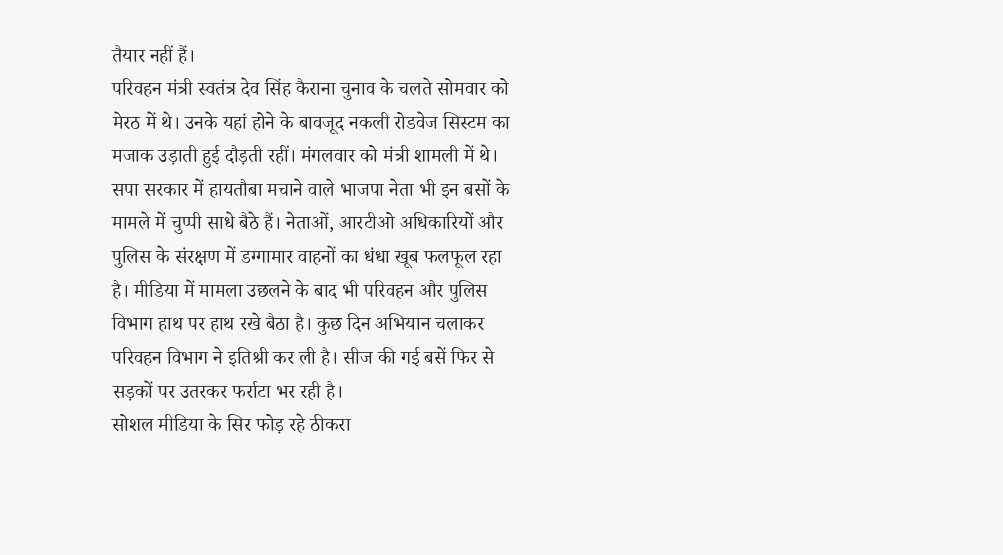तैयार नहीं हैं।
परिवहन मंत्री स्वतंत्र देव सिंह कैराना चुनाव के चलते सोमवार को मेरठ में थे। उनके यहां होने के बावजूद नकली रोडवेज सिस्टम का मजाक उड़ाती हुई दौड़ती रहीं। मंगलवार को मंत्री शामली में थे। सपा सरकार में हायतौबा मचाने वाले भाजपा नेता भी इन बसों के मामले में चुप्पी साधे बैठे हैं। नेताओं, आरटीओ अधिकारियों और पुलिस के संरक्षण में डग्गामार वाहनों का धंधा खूब फलफूल रहा है। मीडिया में मामला उछलने के बाद भी परिवहन और पुलिस विभाग हाथ पर हाथ रखे बैठा है। कुछ दिन अभियान चलाकर परिवहन विभाग ने इतिश्री कर ली है। सीज की गई बसें फिर से सड़कों पर उतरकर फर्राटा भर रही है।
सोशल मीडिया के सिर फोड़ रहे ठीकरा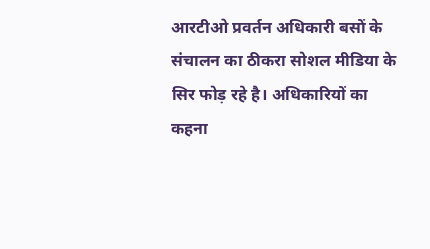आरटीओ प्रवर्तन अधिकारी बसों के संचालन का ठीकरा सोशल मीडिया के सिर फोड़ रहे है। अधिकारियों का कहना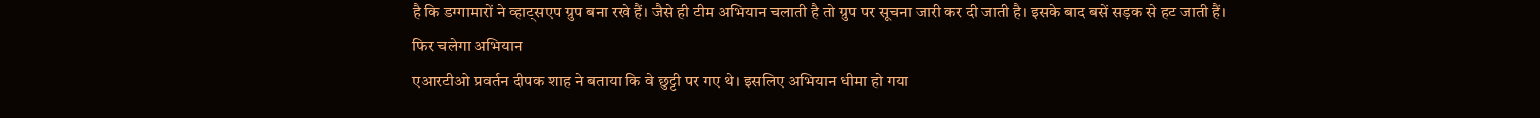है कि डग्गामारों ने व्हाट्सएप ग्रुप बना रखे हैं। जैसे ही टीम अभियान चलाती है तो ग्रुप पर सूचना जारी कर दी जाती है। इसके बाद बसें सड़क से हट जाती हैं।
फिर चलेगा अभियान
एआरटीओ प्रवर्तन दीपक शाह ने बताया कि वे छुट्टी पर गए थे। इसलिए अभियान धीमा हो गया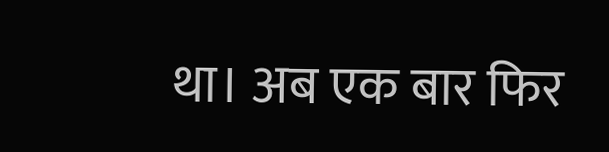था। अब एक बार फिर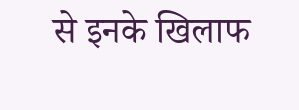से इनके खिलाफ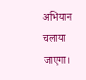अभियान चलाया जाएगा।